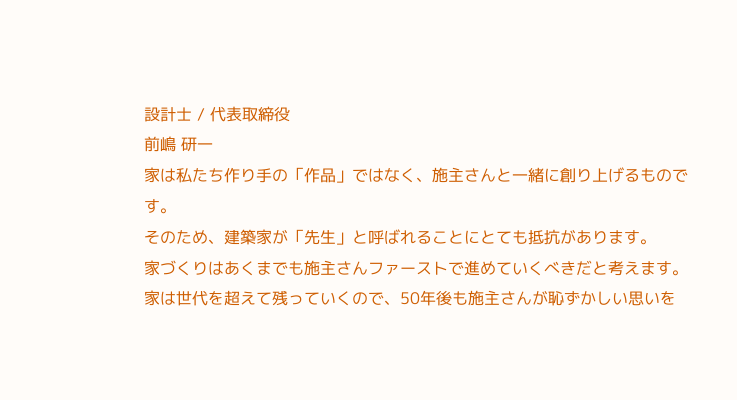設計士 / 代表取締役
前嶋 研一
家は私たち作り手の「作品」ではなく、施主さんと一緒に創り上げるものです。
そのため、建築家が「先生」と呼ばれることにとても抵抗があります。
家づくりはあくまでも施主さんファーストで進めていくべきだと考えます。
家は世代を超えて残っていくので、50年後も施主さんが恥ずかしい思いを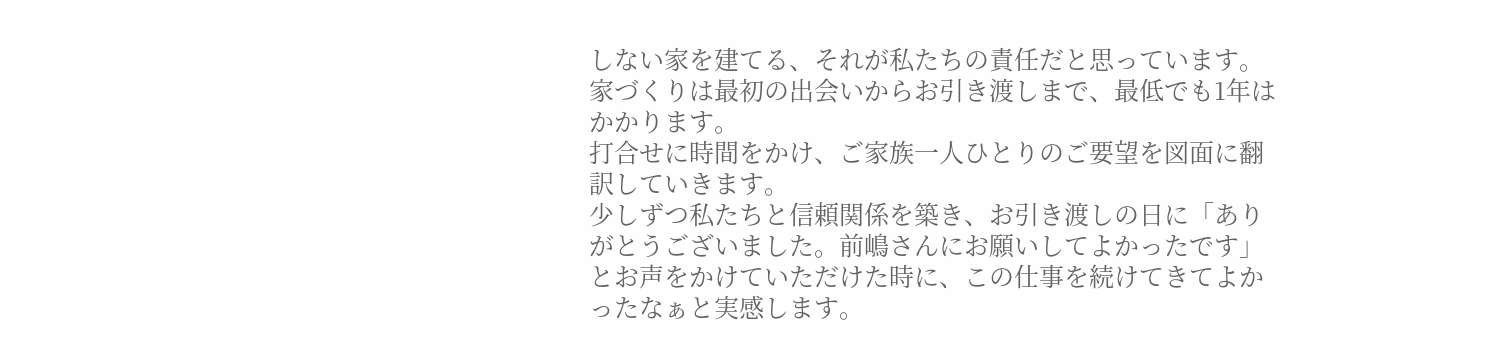しない家を建てる、それが私たちの責任だと思っています。
家づくりは最初の出会いからお引き渡しまで、最低でも1年はかかります。
打合せに時間をかけ、ご家族一人ひとりのご要望を図面に翻訳していきます。
少しずつ私たちと信頼関係を築き、お引き渡しの日に「ありがとうございました。前嶋さんにお願いしてよかったです」とお声をかけていただけた時に、この仕事を続けてきてよかったなぁと実感します。